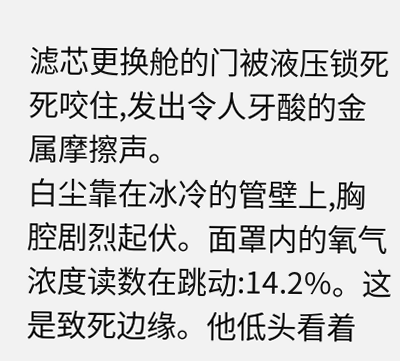滤芯更换舱的门被液压锁死死咬住,发出令人牙酸的金属摩擦声。
白尘靠在冰冷的管壁上,胸腔剧烈起伏。面罩内的氧气浓度读数在跳动:14.2%。这是致死边缘。他低头看着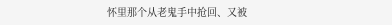怀里那个从老鬼手中抢回、又被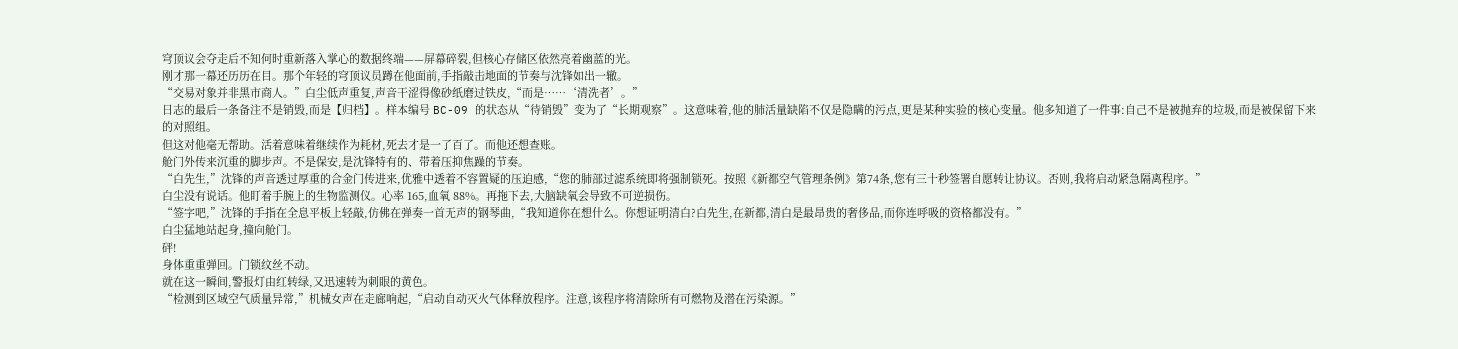穹顶议会夺走后不知何时重新落入掌心的数据终端——屏幕碎裂,但核心存储区依然亮着幽蓝的光。
刚才那一幕还历历在目。那个年轻的穹顶议员蹲在他面前,手指敲击地面的节奏与沈锋如出一辙。
“交易对象并非黑市商人。”白尘低声重复,声音干涩得像砂纸磨过铁皮,“而是……‘清洗者’。”
日志的最后一条备注不是销毁,而是【归档】。样本编号 BC-09 的状态从“待销毁”变为了“长期观察”。这意味着,他的肺活量缺陷不仅是隐瞒的污点,更是某种实验的核心变量。他多知道了一件事:自己不是被抛弃的垃圾,而是被保留下来的对照组。
但这对他毫无帮助。活着意味着继续作为耗材,死去才是一了百了。而他还想查账。
舱门外传来沉重的脚步声。不是保安,是沈锋特有的、带着压抑焦躁的节奏。
“白先生,”沈锋的声音透过厚重的合金门传进来,优雅中透着不容置疑的压迫感,“您的肺部过滤系统即将强制锁死。按照《新都空气管理条例》第74条,您有三十秒签署自愿转让协议。否则,我将启动紧急隔离程序。”
白尘没有说话。他盯着手腕上的生物监测仪。心率 165,血氧 88%。再拖下去,大脑缺氧会导致不可逆损伤。
“签字吧,”沈锋的手指在全息平板上轻敲,仿佛在弹奏一首无声的钢琴曲,“我知道你在想什么。你想证明清白?白先生,在新都,清白是最昂贵的奢侈品,而你连呼吸的资格都没有。”
白尘猛地站起身,撞向舱门。
砰!
身体重重弹回。门锁纹丝不动。
就在这一瞬间,警报灯由红转绿,又迅速转为刺眼的黄色。
“检测到区域空气质量异常,”机械女声在走廊响起,“启动自动灭火气体释放程序。注意,该程序将清除所有可燃物及潜在污染源。”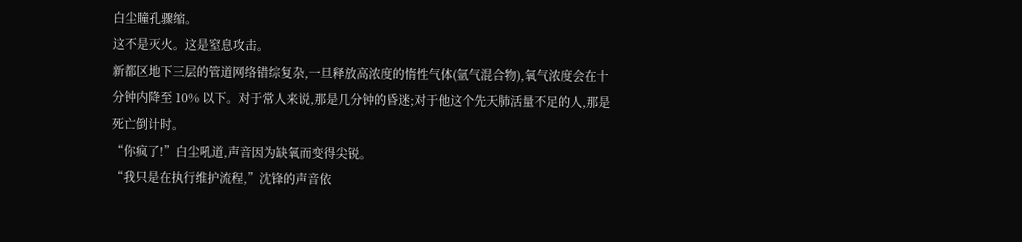白尘瞳孔骤缩。
这不是灭火。这是窒息攻击。
新都区地下三层的管道网络错综复杂,一旦释放高浓度的惰性气体(氩气混合物),氧气浓度会在十分钟内降至 10% 以下。对于常人来说,那是几分钟的昏迷;对于他这个先天肺活量不足的人,那是死亡倒计时。
“你疯了!”白尘吼道,声音因为缺氧而变得尖锐。
“我只是在执行维护流程,”沈锋的声音依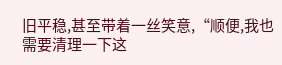旧平稳,甚至带着一丝笑意,“顺便,我也需要清理一下这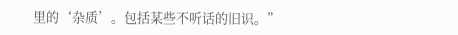里的‘杂质’。包括某些不听话的旧识。”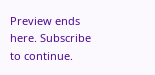Preview ends here. Subscribe to continue.